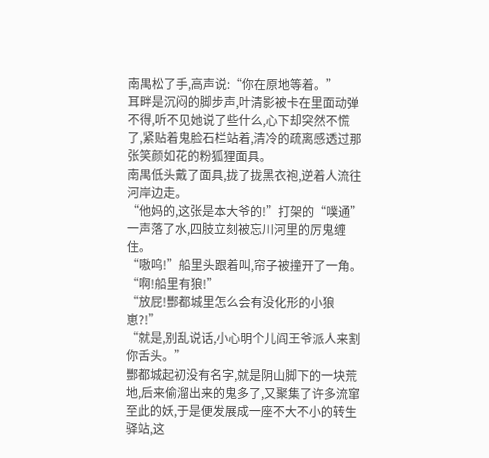南禺松了手,高声说:“你在原地等着。”
耳畔是沉闷的脚步声,叶清影被卡在里面动弹不得,听不见她说了些什么,心下却突然不慌了,紧贴着鬼脸石栏站着,清冷的疏离感透过那张笑颜如花的粉狐狸面具。
南禺低头戴了面具,拢了拢黑衣袍,逆着人流往河岸边走。
“他妈的,这张是本大爷的!”打架的“噗通”一声落了水,四肢立刻被忘川河里的厉鬼缠住。
“嗷呜!”船里头跟着叫,帘子被撞开了一角。
“啊!船里有狼!”
“放屁!酆都城里怎么会有没化形的小狼崽?!”
“就是,别乱说话,小心明个儿阎王爷派人来割你舌头。”
酆都城起初没有名字,就是阴山脚下的一块荒地,后来偷溜出来的鬼多了,又聚集了许多流窜至此的妖,于是便发展成一座不大不小的转生驿站,这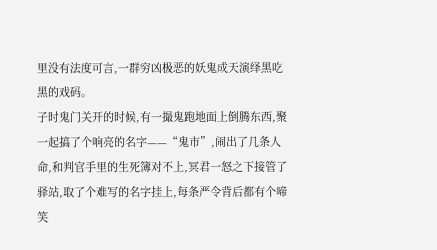里没有法度可言,一群穷凶极恶的妖鬼成天演绎黑吃黑的戏码。
子时鬼门关开的时候,有一撮鬼跑地面上倒腾东西,聚一起搞了个响亮的名字——“鬼市”,闹出了几条人命,和判官手里的生死簿对不上,冥君一怒之下接管了驿站,取了个难写的名字挂上,每条严令背后都有个啼笑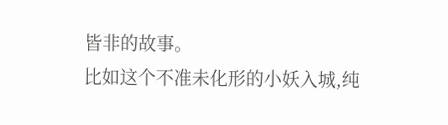皆非的故事。
比如这个不准未化形的小妖入城,纯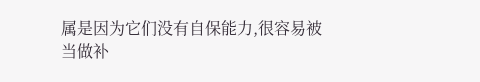属是因为它们没有自保能力,很容易被当做补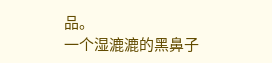品。
一个湿漉漉的黑鼻子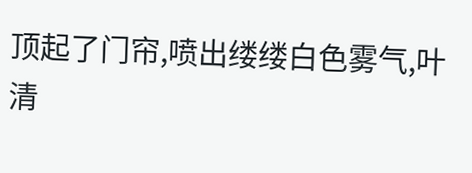顶起了门帘,喷出缕缕白色雾气,叶清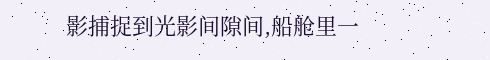影捕捉到光影间隙间,船舱里一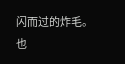闪而过的炸毛。
也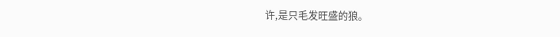许,是只毛发旺盛的狼。